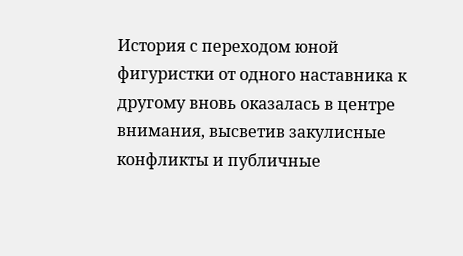История с переходом юной фигуристки от одного наставника к другому вновь оказалась в центре внимания, высветив закулисные конфликты и публичные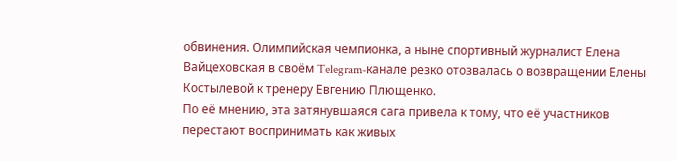обвинения. Олимпийская чемпионка, а ныне спортивный журналист Елена Вайцеховская в своём Telegram-канале резко отозвалась о возвращении Елены Костылевой к тренеру Евгению Плющенко.
По её мнению, эта затянувшаяся сага привела к тому, что её участников перестают воспринимать как живых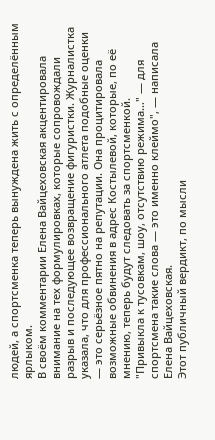людей, а спортсменка теперь вынуждена жить с определённым ярлыком.
В своём комментарии Елена Вайцеховская акцентировала внимание на тех формулировках, которые сопровождали разрыв и последующее возвращение фигуристки. Журналистка указала, что для профессионального атлета подобные оценки — это серьёзное пятно на репутации. Она процитировала возможные обвинения в адрес Костылевой, которые, по её мнению, теперь будут следовать за спортсменкой.
"Привыкла к тусовкам, шоу, отсутствию режима…" — для спортсмена такие слова — это именно клеймо", — написала Елена Вайцеховская.
Этот публичный вердикт, по мысли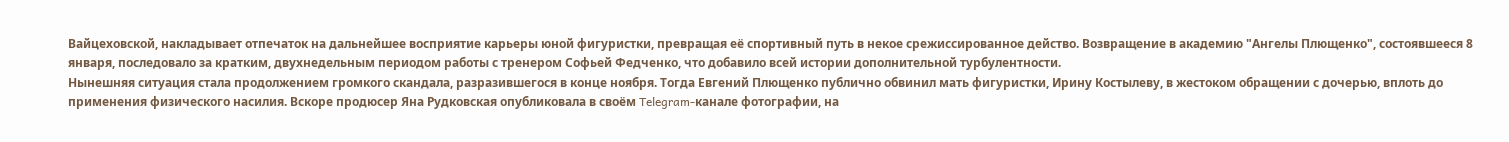Вайцеховской, накладывает отпечаток на дальнейшее восприятие карьеры юной фигуристки, превращая её спортивный путь в некое срежиссированное действо. Возвращение в академию "Ангелы Плющенко", состоявшееся 8 января, последовало за кратким, двухнедельным периодом работы с тренером Софьей Федченко, что добавило всей истории дополнительной турбулентности.
Нынешняя ситуация стала продолжением громкого скандала, разразившегося в конце ноября. Тогда Евгений Плющенко публично обвинил мать фигуристки, Ирину Костылеву, в жестоком обращении с дочерью, вплоть до применения физического насилия. Вскоре продюсер Яна Рудковская опубликовала в своём Telegram-канале фотографии, на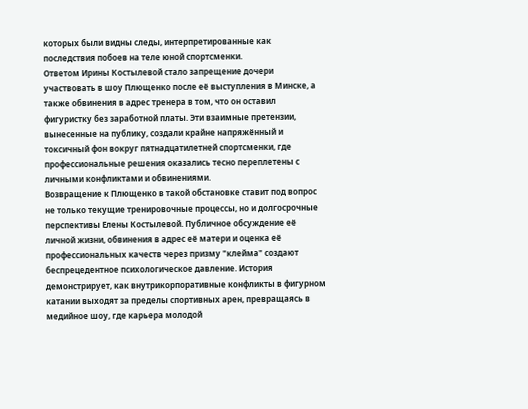которых были видны следы, интерпретированные как последствия побоев на теле юной спортсменки.
Ответом Ирины Костылевой стало запрещение дочери участвовать в шоу Плющенко после её выступления в Минске, а также обвинения в адрес тренера в том, что он оставил фигуристку без заработной платы. Эти взаимные претензии, вынесенные на публику, создали крайне напряжённый и токсичный фон вокруг пятнадцатилетней спортсменки, где профессиональные решения оказались тесно переплетены с личными конфликтами и обвинениями.
Возвращение к Плющенко в такой обстановке ставит под вопрос не только текущие тренировочные процессы, но и долгосрочные перспективы Елены Костылевой. Публичное обсуждение её личной жизни, обвинения в адрес её матери и оценка её профессиональных качеств через призму "клейма" создают беспрецедентное психологическое давление. История демонстрирует, как внутрикорпоративные конфликты в фигурном катании выходят за пределы спортивных арен, превращаясь в медийное шоу, где карьера молодой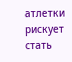атлетки рискует стать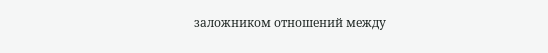заложником отношений между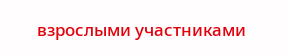взрослыми участниками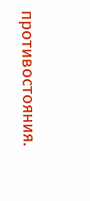противостояния.